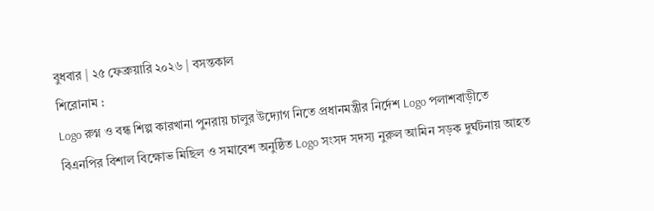বুধবার | ২৫ ফেব্রুয়ারি ২০২৬ | বসন্তকাল
শিরোনাম :
Logo রুগ্ন ও বন্ধ শিল্প কারখানা পুনরায় চালুর উদ্যোগ নিতে প্রধানমন্ত্রীর নির্দেশ Logo পলাশবাড়ীতে বিএনপির বিশাল বিক্ষোভ মিছিল ও সমাবেশ অনুষ্ঠিত Logo সংসদ সদস্য নুরুল আমিন সড়ক দুর্ঘটনায় আহত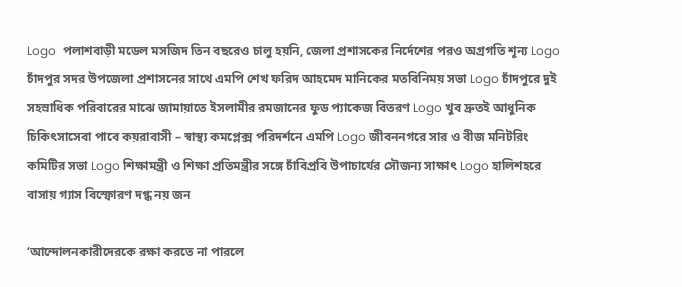Logo  পলাশবাড়ী মডেল মসজিদ তিন বছরেও চালু হয়নি, জেলা প্রশাসকের নির্দেশের পরও অগ্রগতি শূন্য Logo চাঁদপুর সদর উপজেলা প্রশাসনের সাথে এমপি শেখ ফরিদ আহমেদ মানিকের মতবিনিময় সভা Logo চাঁদপুরে দুই সহস্রাধিক পরিবারের মাঝে জামায়াতে ইসলামীর রমজানের ফুড প্যাকেজ বিতরণ Logo খুব দ্রুতই আধুনিক চিকিৎসাসেবা পাবে কয়রাবাসী – স্বাস্থ্য কমপ্লেক্স পরিদর্শনে এমপি Logo জীবননগরে সার ও বীজ মনিটরিং কমিটির সভা Logo শিক্ষামন্ত্রী ও শিক্ষা প্রতিমন্ত্রীর সঙ্গে চাঁবিপ্রবি উপাচার্যের সৌজন্য সাক্ষাৎ Logo হালিশহরে বাসায় গ্যাস বিস্ফোরণ দগ্ধ নয় জন

‘আন্দোলনকারীদেরকে রক্ষা করতে না পারলে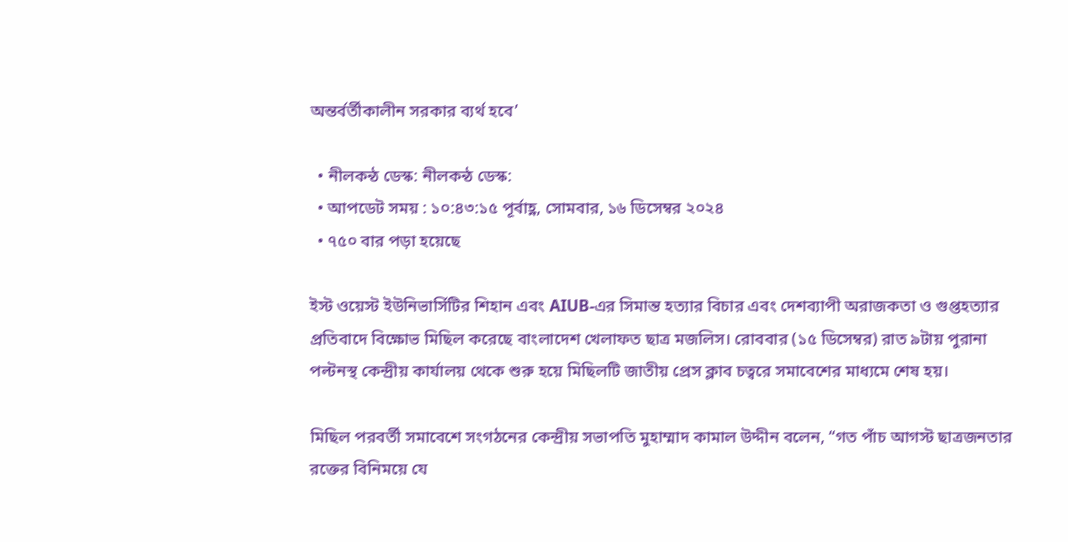অন্তর্বর্তীকালীন সরকার ব্যর্থ হবে’

  • নীলকন্ঠ ডেস্ক: নীলকন্ঠ ডেস্ক:
  • আপডেট সময় : ১০:৪৩:১৫ পূর্বাহ্ণ, সোমবার, ১৬ ডিসেম্বর ২০২৪
  • ৭৫০ বার পড়া হয়েছে

ইস্ট ওয়েস্ট ইউনিভার্সিটির শিহান এবং AIUB-এর সিমান্ত হত্যার বিচার এবং দেশব্যাপী অরাজকতা ও গুপ্তহত্যার প্রতিবাদে বিক্ষোভ মিছিল করেছে বাংলাদেশ খেলাফত ছাত্র মজলিস। রোববার (১৫ ডিসেম্বর) রাত ৯টায় পুরানা পল্টনস্থ কেন্দ্রীয় কার্যালয় থেকে শুরু হয়ে মিছিলটি জাতীয় প্রেস ক্লাব চত্বরে সমাবেশের মাধ্যমে শেষ হয়।

মিছিল পরবর্তী সমাবেশে সংগঠনের কেন্দ্রীয় সভাপতি মুহাম্মাদ কামাল উদ্দীন বলেন, “গত পাঁচ আগস্ট ছাত্রজনতার রক্তের বিনিময়ে যে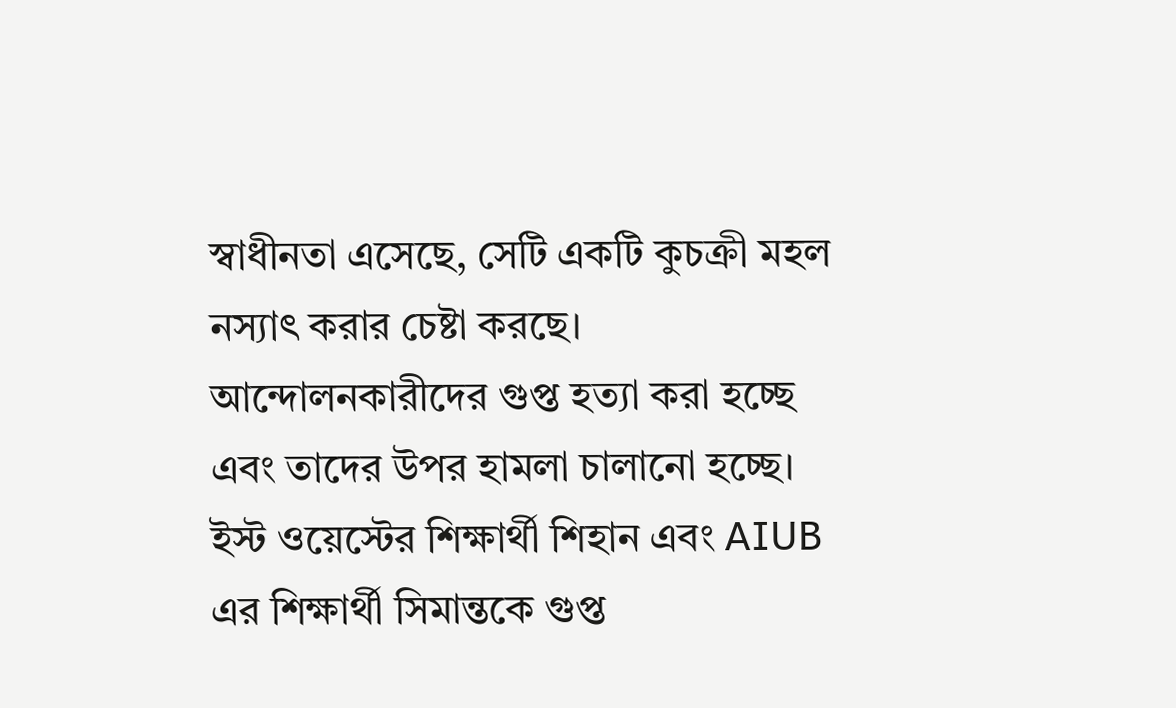স্বাধীনতা এসেছে, সেটি একটি কুচক্রী মহল নস্যাৎ করার চেষ্টা করছে। আন্দোলনকারীদের গুপ্ত হত্যা করা হচ্ছে এবং তাদের উপর হামলা চালানো হচ্ছে। ইস্ট ওয়েস্টের শিক্ষার্থী শিহান এবং AIUB এর শিক্ষার্থী সিমান্তকে গুপ্ত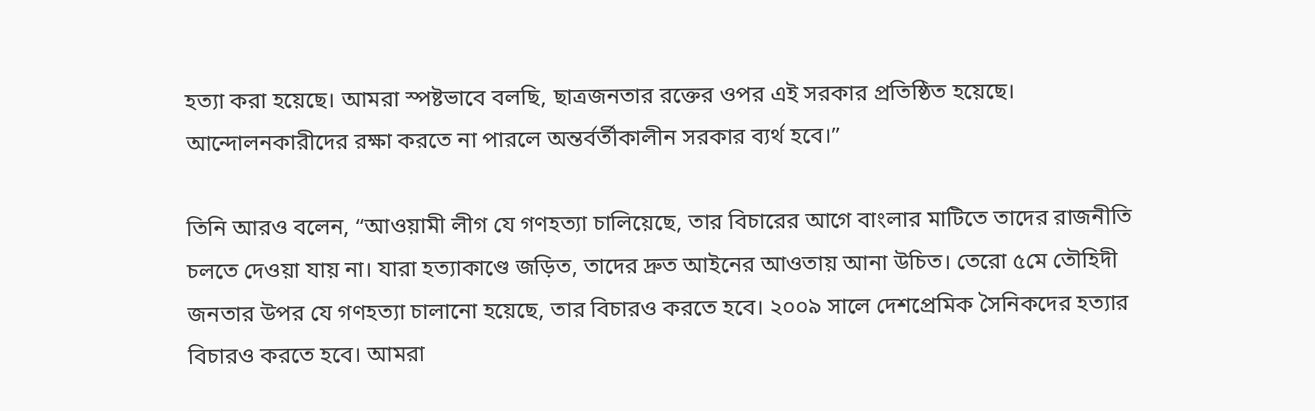হত্যা করা হয়েছে। আমরা স্পষ্টভাবে বলছি, ছাত্রজনতার রক্তের ওপর এই সরকার প্রতিষ্ঠিত হয়েছে। আন্দোলনকারীদের রক্ষা করতে না পারলে অন্তর্বর্তীকালীন সরকার ব্যর্থ হবে।”

তিনি আরও বলেন, “আওয়ামী লীগ যে গণহত্যা চালিয়েছে, তার বিচারের আগে বাংলার মাটিতে তাদের রাজনীতি চলতে দেওয়া যায় না। যারা হত্যাকাণ্ডে জড়িত, তাদের দ্রুত আইনের আওতায় আনা উচিত। তেরো ৫মে তৌহিদী জনতার উপর যে গণহত্যা চালানো হয়েছে, তার বিচারও করতে হবে। ২০০৯ সালে দেশপ্রেমিক সৈনিকদের হত্যার বিচারও করতে হবে। আমরা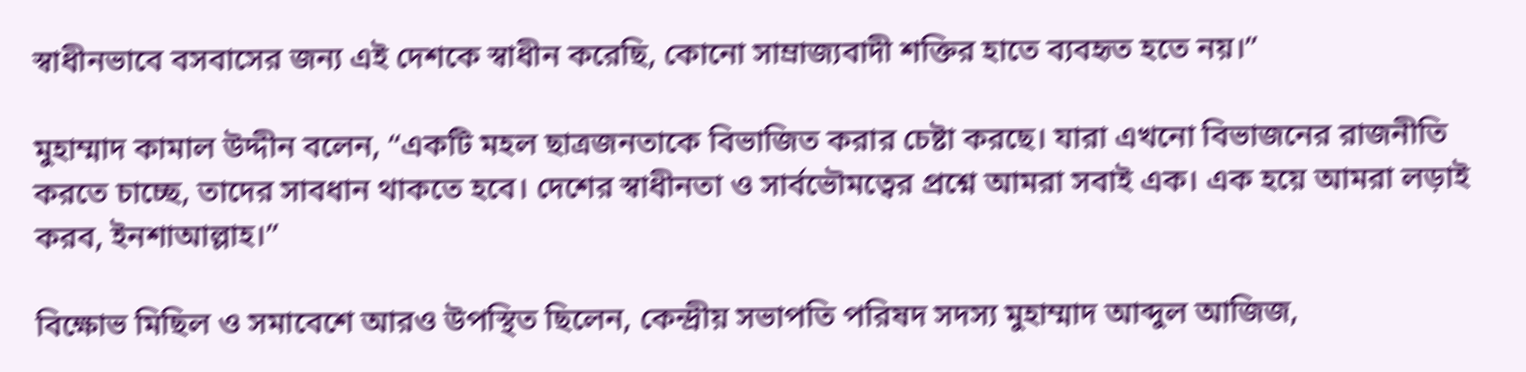স্বাধীনভাবে বসবাসের জন্য এই দেশকে স্বাধীন করেছি, কোনো সাম্রাজ্যবাদী শক্তির হাতে ব্যবহৃত হতে নয়।”

মুহাম্মাদ কামাল উদ্দীন বলেন, “একটি মহল ছাত্রজনতাকে বিভাজিত করার চেষ্টা করছে। যারা এখনো বিভাজনের রাজনীতি করতে চাচ্ছে, তাদের সাবধান থাকতে হবে। দেশের স্বাধীনতা ও সার্বভৌমত্বের প্রশ্নে আমরা সবাই এক। এক হয়ে আমরা লড়াই করব, ইনশাআল্লাহ।”

বিক্ষোভ মিছিল ও সমাবেশে আরও উপস্থিত ছিলেন, কেন্দ্রীয় সভাপতি পরিষদ সদস্য মুহাম্মাদ আব্দুল আজিজ,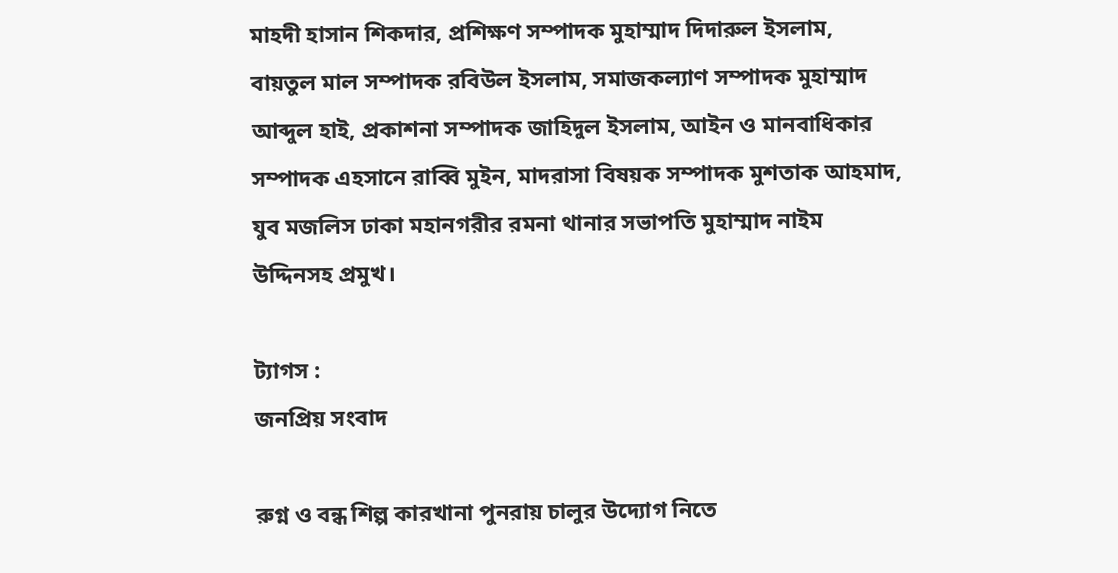মাহদী হাসান শিকদার, প্রশিক্ষণ সম্পাদক মুহাম্মাদ দিদারুল ইসলাম, বায়তুল মাল সম্পাদক রবিউল ইসলাম, সমাজকল্যাণ সম্পাদক মুহাম্মাদ আব্দুল হাই, প্রকাশনা সম্পাদক জাহিদুল ইসলাম, আইন ও মানবাধিকার সম্পাদক এহসানে রাব্বি মুইন, মাদরাসা বিষয়ক সম্পাদক মুশতাক আহমাদ, যুব মজলিস ঢাকা মহানগরীর রমনা থানার সভাপতি মুহাম্মাদ নাইম উদ্দিনসহ প্রমুখ।

ট্যাগস :
জনপ্রিয় সংবাদ

রুগ্ন ও বন্ধ শিল্প কারখানা পুনরায় চালুর উদ্যোগ নিতে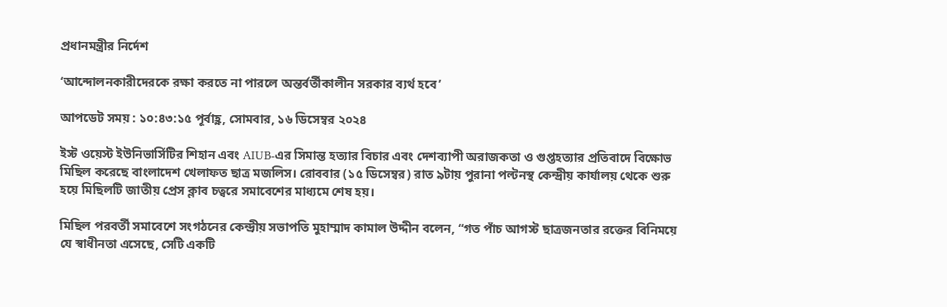প্রধানমন্ত্রীর নির্দেশ

‘আন্দোলনকারীদেরকে রক্ষা করতে না পারলে অন্তর্বর্তীকালীন সরকার ব্যর্থ হবে’

আপডেট সময় : ১০:৪৩:১৫ পূর্বাহ্ণ, সোমবার, ১৬ ডিসেম্বর ২০২৪

ইস্ট ওয়েস্ট ইউনিভার্সিটির শিহান এবং AIUB-এর সিমান্ত হত্যার বিচার এবং দেশব্যাপী অরাজকতা ও গুপ্তহত্যার প্রতিবাদে বিক্ষোভ মিছিল করেছে বাংলাদেশ খেলাফত ছাত্র মজলিস। রোববার (১৫ ডিসেম্বর) রাত ৯টায় পুরানা পল্টনস্থ কেন্দ্রীয় কার্যালয় থেকে শুরু হয়ে মিছিলটি জাতীয় প্রেস ক্লাব চত্বরে সমাবেশের মাধ্যমে শেষ হয়।

মিছিল পরবর্তী সমাবেশে সংগঠনের কেন্দ্রীয় সভাপতি মুহাম্মাদ কামাল উদ্দীন বলেন, “গত পাঁচ আগস্ট ছাত্রজনতার রক্তের বিনিময়ে যে স্বাধীনতা এসেছে, সেটি একটি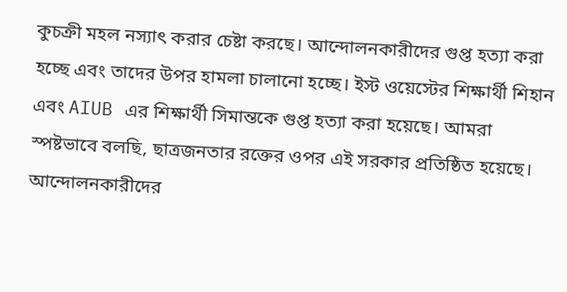কুচক্রী মহল নস্যাৎ করার চেষ্টা করছে। আন্দোলনকারীদের গুপ্ত হত্যা করা হচ্ছে এবং তাদের উপর হামলা চালানো হচ্ছে। ইস্ট ওয়েস্টের শিক্ষার্থী শিহান এবং AIUB এর শিক্ষার্থী সিমান্তকে গুপ্ত হত্যা করা হয়েছে। আমরা স্পষ্টভাবে বলছি, ছাত্রজনতার রক্তের ওপর এই সরকার প্রতিষ্ঠিত হয়েছে। আন্দোলনকারীদের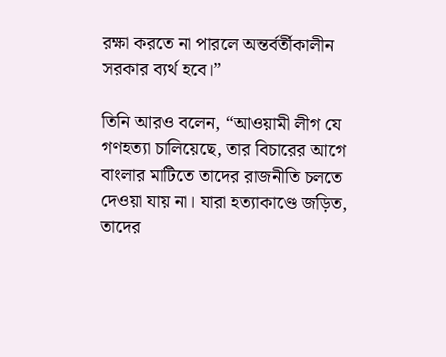রক্ষা করতে না পারলে অন্তর্বর্তীকালীন সরকার ব্যর্থ হবে।”

তিনি আরও বলেন, “আওয়ামী লীগ যে গণহত্যা চালিয়েছে, তার বিচারের আগে বাংলার মাটিতে তাদের রাজনীতি চলতে দেওয়া যায় না। যারা হত্যাকাণ্ডে জড়িত, তাদের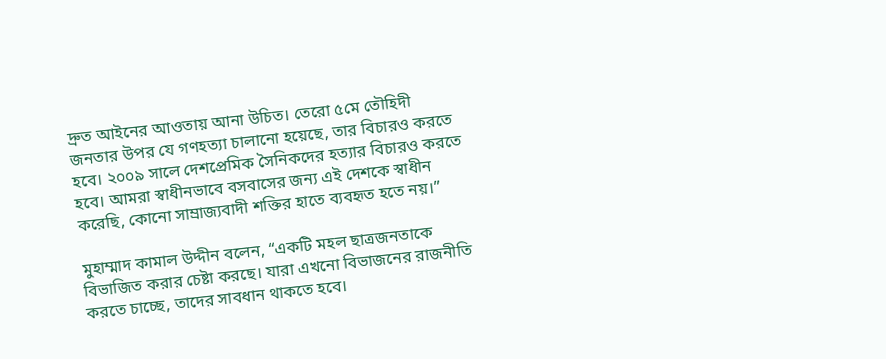দ্রুত আইনের আওতায় আনা উচিত। তেরো ৫মে তৌহিদী জনতার উপর যে গণহত্যা চালানো হয়েছে, তার বিচারও করতে হবে। ২০০৯ সালে দেশপ্রেমিক সৈনিকদের হত্যার বিচারও করতে হবে। আমরা স্বাধীনভাবে বসবাসের জন্য এই দেশকে স্বাধীন করেছি, কোনো সাম্রাজ্যবাদী শক্তির হাতে ব্যবহৃত হতে নয়।”

মুহাম্মাদ কামাল উদ্দীন বলেন, “একটি মহল ছাত্রজনতাকে বিভাজিত করার চেষ্টা করছে। যারা এখনো বিভাজনের রাজনীতি করতে চাচ্ছে, তাদের সাবধান থাকতে হবে।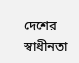দেশের স্বাধীনতা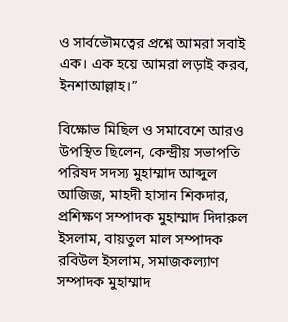ও সার্বভৌমত্বের প্রশ্নে আমরা সবাই এক। এক হয়ে আমরা লড়াই করব, ইনশাআল্লাহ।”

বিক্ষোভ মিছিল ও সমাবেশে আরও উপস্থিত ছিলেন, কেন্দ্রীয় সভাপতি পরিষদ সদস্য মুহাম্মাদ আব্দুল আজিজ, মাহদী হাসান শিকদার, প্রশিক্ষণ সম্পাদক মুহাম্মাদ দিদারুল ইসলাম, বায়তুল মাল সম্পাদক রবিউল ইসলাম, সমাজকল্যাণ সম্পাদক মুহাম্মাদ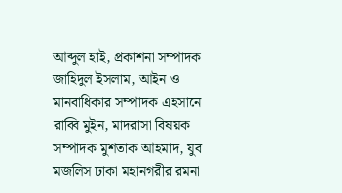আব্দুল হাই, প্রকাশনা সম্পাদক জাহিদুল ইসলাম, আইন ও মানবাধিকার সম্পাদক এহসানে রাব্বি মুইন, মাদরাসা বিষয়ক সম্পাদক মুশতাক আহমাদ, যুব মজলিস ঢাকা মহানগরীর রমনা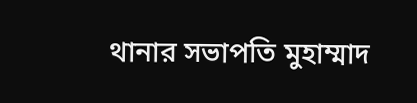থানার সভাপতি মুহাম্মাদ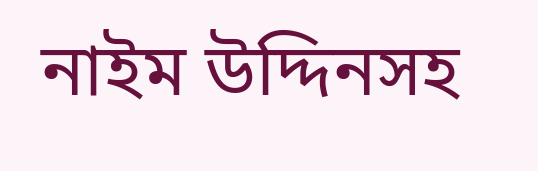নাইম উদ্দিনসহ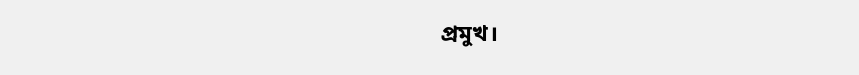প্রমুখ।